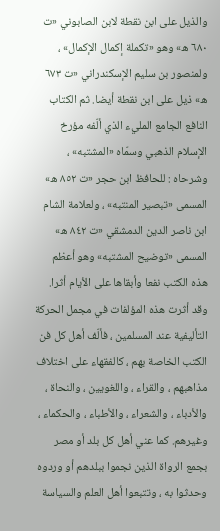والذيل على ابن نقطة لابن الصابوني «ت ٦٨٠ ه» وهو «تكملة إكمال الإكمال» ، ولمنصور بن سليم الإسكندراني «ت ٦٧٣ ه» ذيل على ابن نقطة أيضا. ثم الكتاب النافع الجامع المليء الذي ألّفه مؤرخ الإسلام الذهبي وسمّاه «المشتبه» ، وشرحاه : للحافظ ابن حجر «ت ٨٥٢ ه» المسمى «تبصير المنتبه» ، ولعلامة الشام ابن ناصر الدين الدمشقي «ت ٨٤٢ ه» المسمى «توضيح المشتبه» وهو أعظم هذه الكتب نفعا وأبقاها على الأيام أثرا.
وقد أثرت هذه المؤلفات في مجمل الحركة التأليفية عند المسلمين ، فألّف أهل كل فن الكتب الخاصة بهم ، كالفقهاء على اختلاف مذاهبهم ، والقراء ، واللغويين ، والنحاة ، والأدباء ، والشعراء ، والأطباء ، والحكماء ، وغيرهم. كما عني أهل كل بلد أو مصر بجمع الرواة الذين نجموا ببلدهم أو وردوه وحدثوا به ، وتتبعوا أهل العلم والسياسة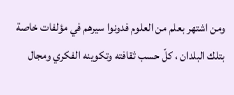ومن اشتهر بعلم من العلوم فدونوا سيرهم في مؤلفات خاصة بتلك البلدان ، كلّ حسب ثقافته وتكوينه الفكري ومجال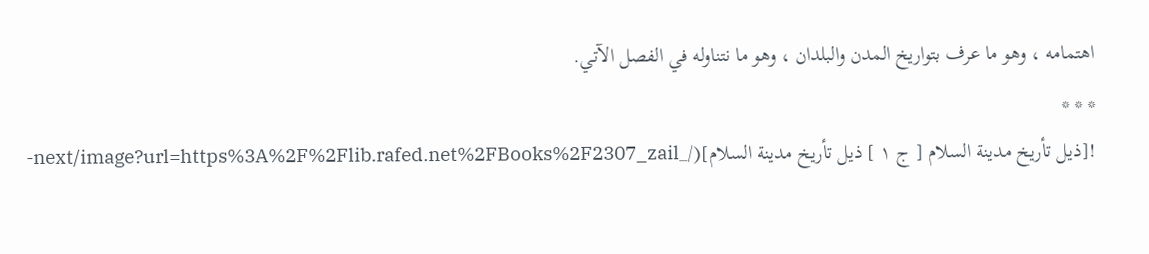اهتمامه ، وهو ما عرف بتواريخ المدن والبلدان ، وهو ما نتناوله في الفصل الآتي.
* * *
![ذيل تأريخ مدينة السلام [ ج ١ ] ذيل تأريخ مدينة السلام](/_next/image?url=https%3A%2F%2Flib.rafed.net%2FBooks%2F2307_zail-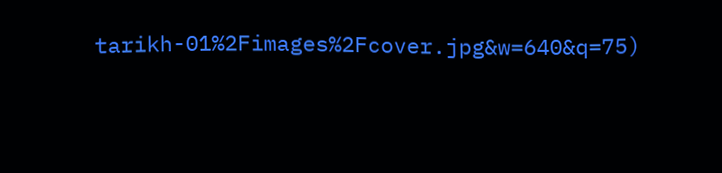tarikh-01%2Fimages%2Fcover.jpg&w=640&q=75)